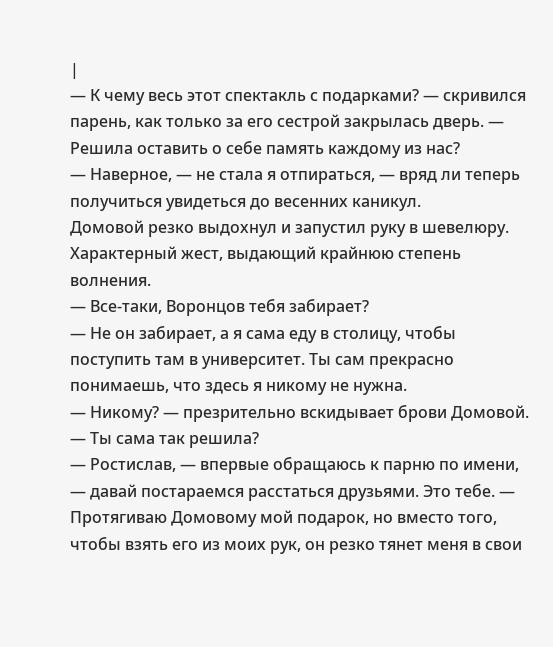|
— К чему весь этот спектакль с подарками? — скривился парень, как только за его сестрой закрылась дверь. — Решила оставить о себе память каждому из нас?
— Наверное, — не стала я отпираться, — вряд ли теперь получиться увидеться до весенних каникул.
Домовой резко выдохнул и запустил руку в шевелюру. Характерный жест, выдающий крайнюю степень волнения.
— Все-таки, Воронцов тебя забирает?
— Не он забирает, а я сама еду в столицу, чтобы поступить там в университет. Ты сам прекрасно понимаешь, что здесь я никому не нужна.
— Никому? — презрительно вскидывает брови Домовой. — Ты сама так решила?
— Ростислав, — впервые обращаюсь к парню по имени, — давай постараемся расстаться друзьями. Это тебе. — Протягиваю Домовому мой подарок, но вместо того, чтобы взять его из моих рук, он резко тянет меня в свои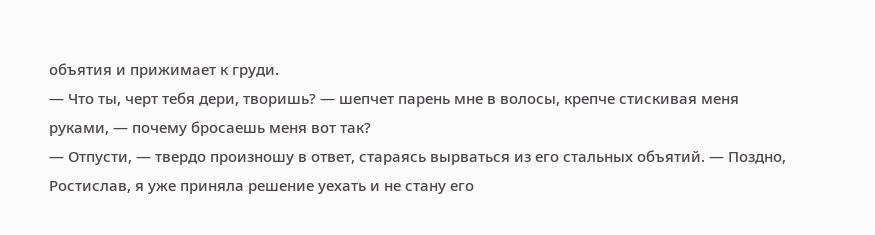объятия и прижимает к груди.
— Что ты, черт тебя дери, творишь? — шепчет парень мне в волосы, крепче стискивая меня руками, — почему бросаешь меня вот так?
— Отпусти, — твердо произношу в ответ, стараясь вырваться из его стальных объятий. — Поздно, Ростислав, я уже приняла решение уехать и не стану его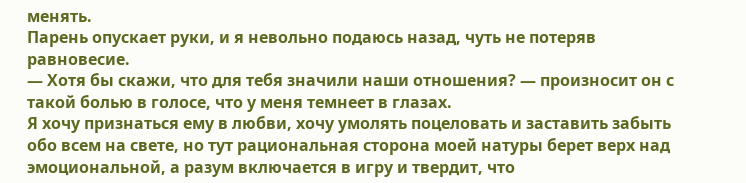менять.
Парень опускает руки, и я невольно подаюсь назад, чуть не потеряв равновесие.
— Хотя бы скажи, что для тебя значили наши отношения? — произносит он с такой болью в голосе, что у меня темнеет в глазах.
Я хочу признаться ему в любви, хочу умолять поцеловать и заставить забыть обо всем на свете, но тут рациональная сторона моей натуры берет верх над эмоциональной, а разум включается в игру и твердит, что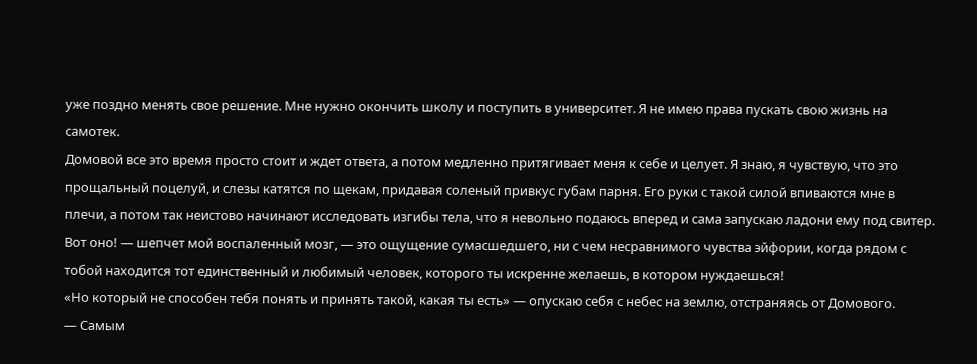уже поздно менять свое решение. Мне нужно окончить школу и поступить в университет. Я не имею права пускать свою жизнь на самотек.
Домовой все это время просто стоит и ждет ответа, а потом медленно притягивает меня к себе и целует. Я знаю, я чувствую, что это прощальный поцелуй, и слезы катятся по щекам, придавая соленый привкус губам парня. Его руки с такой силой впиваются мне в плечи, а потом так неистово начинают исследовать изгибы тела, что я невольно подаюсь вперед и сама запускаю ладони ему под свитер.
Вот оно! — шепчет мой воспаленный мозг, — это ощущение сумасшедшего, ни с чем несравнимого чувства эйфории, когда рядом с тобой находится тот единственный и любимый человек, которого ты искренне желаешь, в котором нуждаешься!
«Но который не способен тебя понять и принять такой, какая ты есть» — опускаю себя с небес на землю, отстраняясь от Домового.
— Самым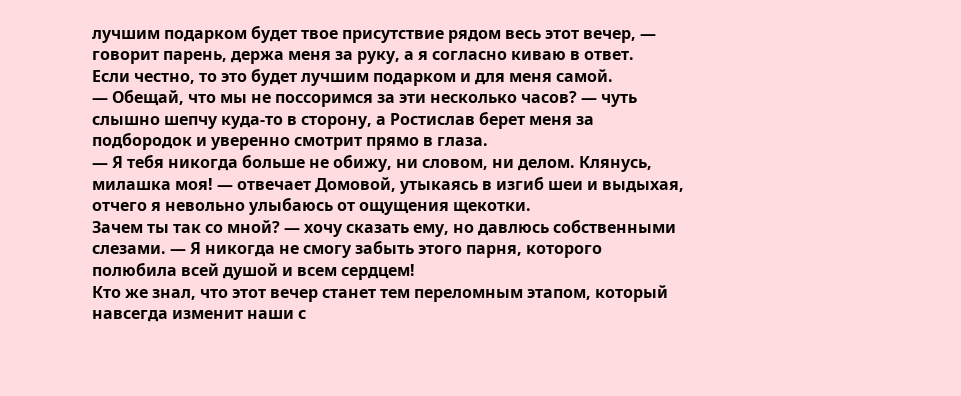лучшим подарком будет твое присутствие рядом весь этот вечер, — говорит парень, держа меня за руку, а я согласно киваю в ответ.
Если честно, то это будет лучшим подарком и для меня самой.
— Обещай, что мы не поссоримся за эти несколько часов? — чуть слышно шепчу куда-то в сторону, а Ростислав берет меня за подбородок и уверенно смотрит прямо в глаза.
— Я тебя никогда больше не обижу, ни словом, ни делом. Клянусь, милашка моя! — отвечает Домовой, утыкаясь в изгиб шеи и выдыхая, отчего я невольно улыбаюсь от ощущения щекотки.
Зачем ты так со мной? — хочу сказать ему, но давлюсь собственными слезами. — Я никогда не смогу забыть этого парня, которого полюбила всей душой и всем сердцем!
Кто же знал, что этот вечер станет тем переломным этапом, который навсегда изменит наши с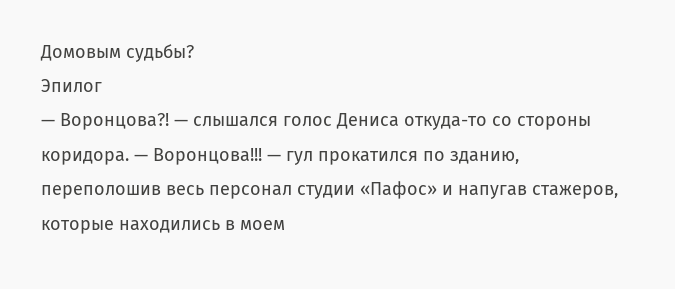Домовым судьбы?
Эпилог
— Воронцова?! — слышался голос Дениса откуда-то со стороны коридора. — Воронцова!!! — гул прокатился по зданию, переполошив весь персонал студии «Пафос» и напугав стажеров, которые находились в моем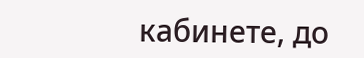кабинете, до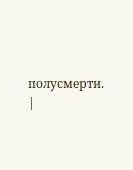полусмерти. |